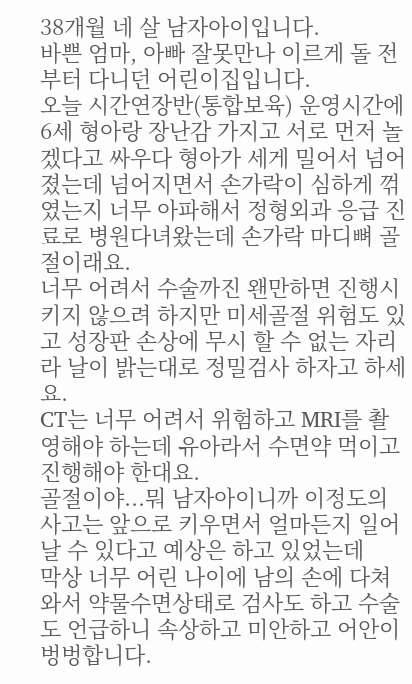38개월 네 살 남자아이입니다.
바쁜 엄마, 아빠 잘못만나 이르게 돌 전부터 다니던 어린이집입니다.
오늘 시간연장반(통합보육) 운영시간에 6세 형아랑 장난감 가지고 서로 먼저 놀겠다고 싸우다 형아가 세게 밀어서 넘어졌는데 넘어지면서 손가락이 심하게 꺾였는지 너무 아파해서 정형외과 응급 진료로 병원다녀왔는데 손가락 마디뼈 골절이래요.
너무 어려서 수술까진 왠만하면 진행시키지 않으려 하지만 미세골절 위험도 있고 성장판 손상에 무시 할 수 없는 자리라 날이 밝는대로 정밀검사 하자고 하세요.
CT는 너무 어려서 위험하고 MRI를 촬영해야 하는데 유아라서 수면약 먹이고 진행해야 한대요.
골절이야...뭐 남자아이니까 이정도의 사고는 앞으로 키우면서 얼마든지 일어날 수 있다고 예상은 하고 있었는데
막상 너무 어린 나이에 남의 손에 다쳐 와서 약물수면상태로 검사도 하고 수술도 언급하니 속상하고 미안하고 어안이 벙벙합니다.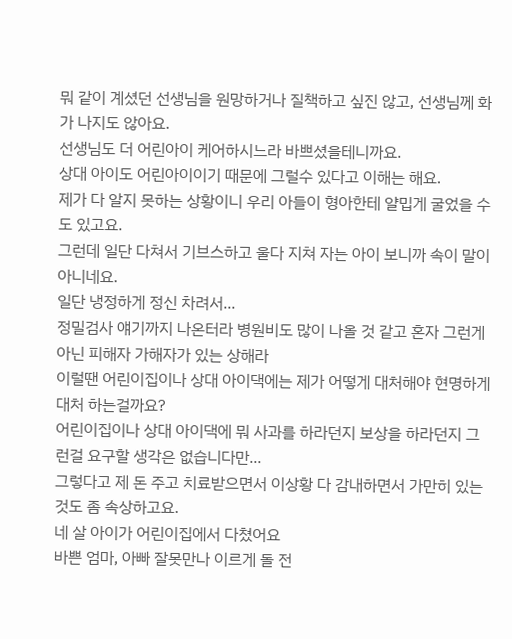뭐 같이 계셨던 선생님을 원망하거나 질책하고 싶진 않고, 선생님께 화가 나지도 않아요.
선생님도 더 어린아이 케어하시느라 바쁘셨을테니까요.
상대 아이도 어린아이이기 때문에 그럴수 있다고 이해는 해요.
제가 다 알지 못하는 상황이니 우리 아들이 형아한테 얄밉게 굴었을 수도 있고요.
그런데 일단 다쳐서 기브스하고 울다 지쳐 자는 아이 보니까 속이 말이 아니네요.
일단 냉정하게 정신 차려서...
정밀검사 얘기까지 나온터라 병원비도 많이 나올 것 같고 혼자 그런게 아닌 피해자 가해자가 있는 상해라
이럴땐 어린이집이나 상대 아이댁에는 제가 어떻게 대처해야 현명하게 대처 하는걸까요?
어린이집이나 상대 아이댁에 뭐 사과를 하라던지 보상을 하라던지 그런걸 요구할 생각은 없습니다만...
그렇다고 제 돈 주고 치료받으면서 이상황 다 감내하면서 가만히 있는것도 좀 속상하고요.
네 살 아이가 어린이집에서 다쳤어요
바쁜 엄마, 아빠 잘못만나 이르게 돌 전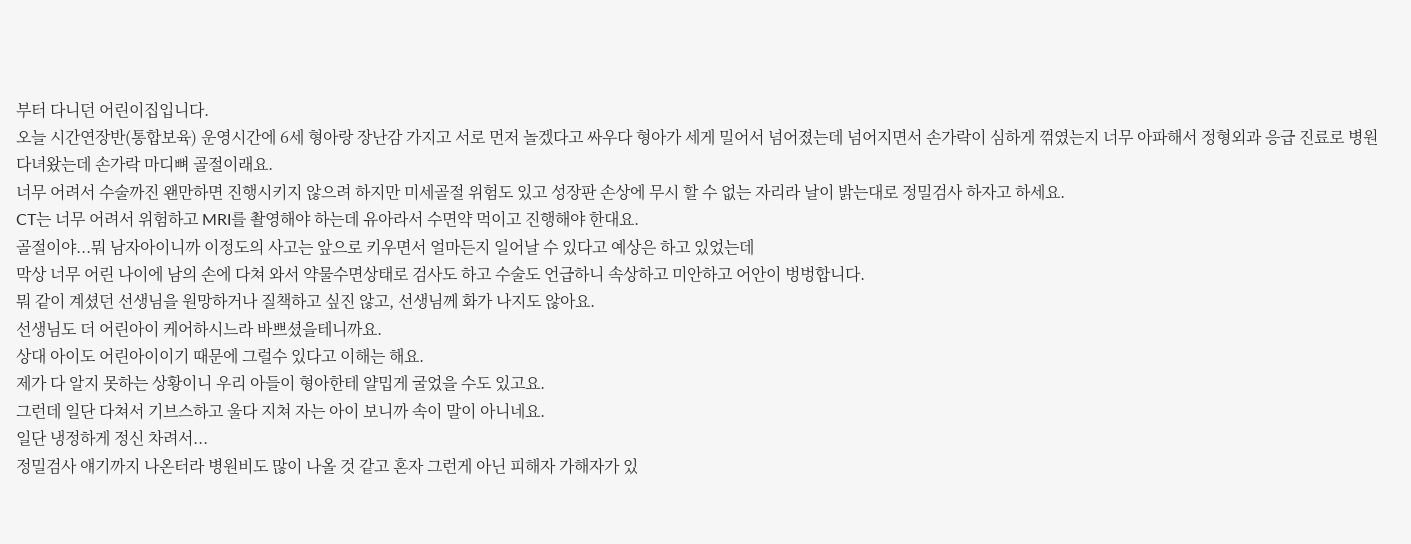부터 다니던 어린이집입니다.
오늘 시간연장반(통합보육) 운영시간에 6세 형아랑 장난감 가지고 서로 먼저 놀겠다고 싸우다 형아가 세게 밀어서 넘어졌는데 넘어지면서 손가락이 심하게 꺾였는지 너무 아파해서 정형외과 응급 진료로 병원다녀왔는데 손가락 마디뼈 골절이래요.
너무 어려서 수술까진 왠만하면 진행시키지 않으려 하지만 미세골절 위험도 있고 성장판 손상에 무시 할 수 없는 자리라 날이 밝는대로 정밀검사 하자고 하세요.
CT는 너무 어려서 위험하고 MRI를 촬영해야 하는데 유아라서 수면약 먹이고 진행해야 한대요.
골절이야...뭐 남자아이니까 이정도의 사고는 앞으로 키우면서 얼마든지 일어날 수 있다고 예상은 하고 있었는데
막상 너무 어린 나이에 남의 손에 다쳐 와서 약물수면상태로 검사도 하고 수술도 언급하니 속상하고 미안하고 어안이 벙벙합니다.
뭐 같이 계셨던 선생님을 원망하거나 질책하고 싶진 않고, 선생님께 화가 나지도 않아요.
선생님도 더 어린아이 케어하시느라 바쁘셨을테니까요.
상대 아이도 어린아이이기 때문에 그럴수 있다고 이해는 해요.
제가 다 알지 못하는 상황이니 우리 아들이 형아한테 얄밉게 굴었을 수도 있고요.
그런데 일단 다쳐서 기브스하고 울다 지쳐 자는 아이 보니까 속이 말이 아니네요.
일단 냉정하게 정신 차려서...
정밀검사 얘기까지 나온터라 병원비도 많이 나올 것 같고 혼자 그런게 아닌 피해자 가해자가 있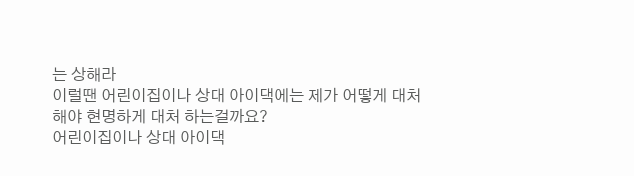는 상해라
이럴땐 어린이집이나 상대 아이댁에는 제가 어떻게 대처해야 현명하게 대처 하는걸까요?
어린이집이나 상대 아이댁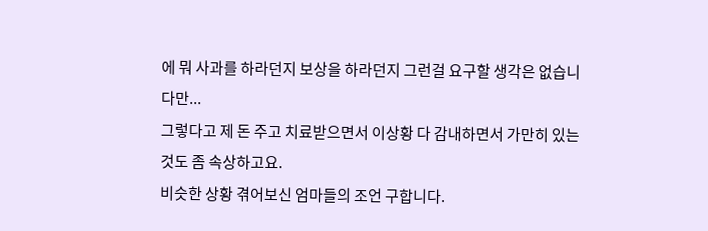에 뭐 사과를 하라던지 보상을 하라던지 그런걸 요구할 생각은 없습니다만...
그렇다고 제 돈 주고 치료받으면서 이상황 다 감내하면서 가만히 있는것도 좀 속상하고요.
비슷한 상황 겪어보신 엄마들의 조언 구합니다.